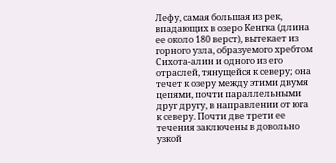Лефу, самая большая из рек, впадающих в озеро Кенгка (длина ее около 180 верст), вытекает из горного узла, образуемого хребтом Сихота-алин и одного из его отраслей, тянущейся к северу; она течет к озеру между этими двумя цепями, почти параллельными друг другу, в направлении от юга к северу. Почти две трети ее течения заключены в довольно узкой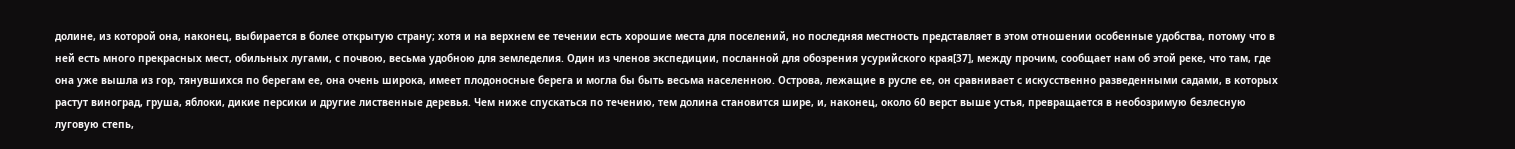долине, из которой она, наконец, выбирается в более открытую страну; хотя и на верхнем ее течении есть хорошие места для поселений, но последняя местность представляет в этом отношении особенные удобства, потому что в ней есть много прекрасных мест, обильных лугами, с почвою, весьма удобною для земледелия. Один из членов экспедиции, посланной для обозрения усурийского края[37], между прочим, сообщает нам об этой реке, что там, где она уже вышла из гор, тянувшихся по берегам ее, она очень широка, имеет плодоносные берега и могла бы быть весьма населенною. Острова, лежащие в русле ее, он сравнивает с искусственно разведенными садами, в которых растут виноград, груша, яблоки, дикие персики и другие лиственные деревья. Чем ниже спускаться по течению, тем долина становится шире, и, наконец, около 60 верст выше устья, превращается в необозримую безлесную луговую степь,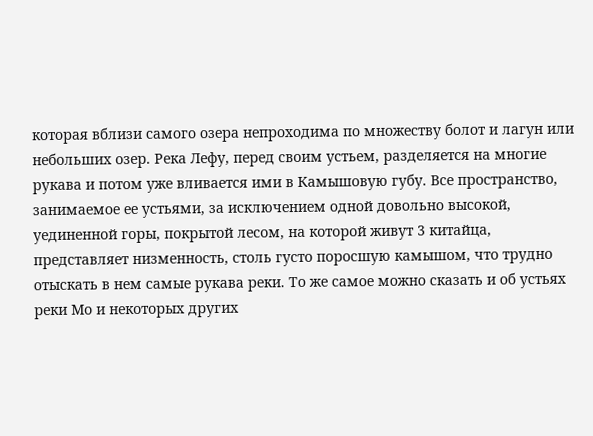которая вблизи самого озера непроходима по множеству болот и лагун или небольших озер. Река Лефу, перед своим устьем, разделяется на многие рукава и потом уже вливается ими в Камышовую губу. Все пространство, занимаемое ее устьями, за исключением одной довольно высокой, уединенной горы, покрытой лесом, на которой живут 3 китайца, представляет низменность, столь густо поросшую камышом, что трудно отыскать в нем самые рукава реки. То же самое можно сказать и об устьях реки Мо и некоторых других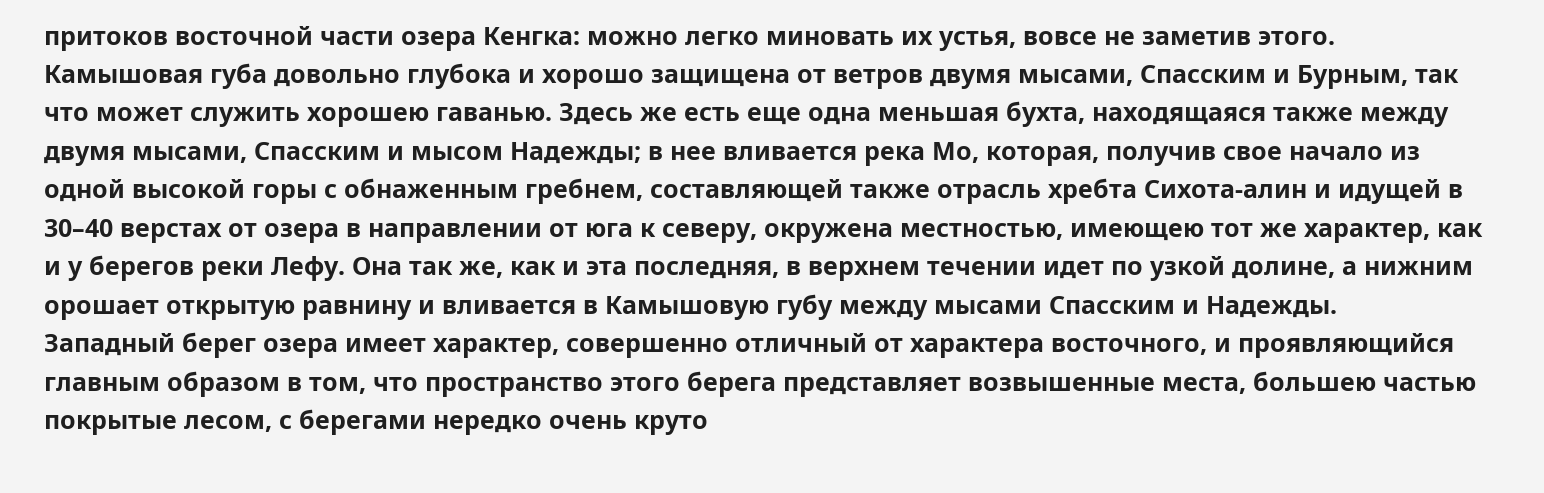притоков восточной части озера Кенгка: можно легко миновать их устья, вовсе не заметив этого. Камышовая губа довольно глубока и хорошо защищена от ветров двумя мысами, Спасским и Бурным, так что может служить хорошею гаванью. Здесь же есть еще одна меньшая бухта, находящаяся также между двумя мысами, Спасским и мысом Надежды; в нее вливается река Мо, которая, получив свое начало из одной высокой горы с обнаженным гребнем, составляющей также отрасль хребта Сихота-алин и идущей в 30–40 верстах от озера в направлении от юга к северу, окружена местностью, имеющею тот же характер, как и у берегов реки Лефу. Она так же, как и эта последняя, в верхнем течении идет по узкой долине, а нижним орошает открытую равнину и вливается в Камышовую губу между мысами Спасским и Надежды.
Западный берег озера имеет характер, совершенно отличный от характера восточного, и проявляющийся главным образом в том, что пространство этого берега представляет возвышенные места, большею частью покрытые лесом, с берегами нередко очень круто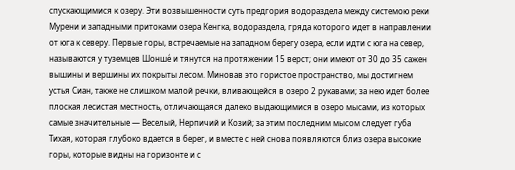спускающимися к озеру. Эти возвышенности суть предгория водораздела между системою реки Мурени и западными притоками озера Кенгка, водораздела, гряда которого идет в направлении от юга к северу. Первые горы, встречаемые на западном берегу озера, если идти с юга на север, называются у туземцев Шонше́ и тянутся на протяжении 15 верст; они имеют от 30 до 35 сажен вышины и вершины их покрыты лесом. Миновав это гористое пространство, мы достигнем устья Сиан, также не слишком малой речки, вливающейся в озеро 2 рукавами; за нею идет более плоская лесистая местность, отличающаяся далеко выдающимися в озеро мысами, из которых самые значительные — Веселый, Нерпичий и Козий; за этим последним мысом следует губа Тихая, которая глубоко вдается в берег, и вместе с ней снова появляются близ озера высокие горы, которые видны на горизонте и с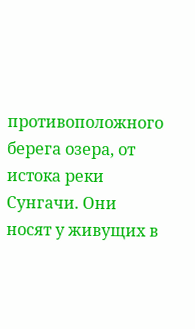противоположного берега озера, от истока реки Сунгачи. Они носят у живущих в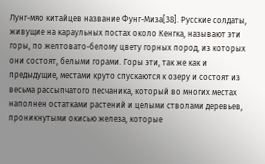Лунг-мяо китайцев название Фунг-Миза[38]. Русские солдаты, живущие на караульных постах около Кенгка, называют эти горы, по желтовато-белому цвету горных пород, из которых они состоят, белыми горами. Горы эти, так же как и предыдущие, местами круто спускаются к озеру и состоят из весьма рассыпчатого песчаника, который во многих местах наполнен остатками растений и целыми стволами деревьев, проникнутыми окисью железа, которые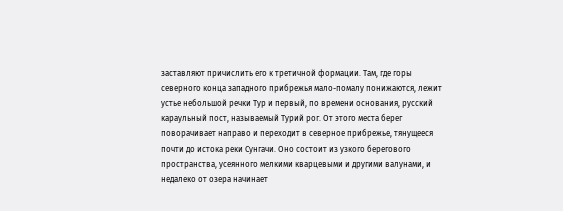заставляют причислить его к третичной формации. Там, где горы северного конца западного прибрежья мало-помалу понижаются, лежит устье небольшой речки Тур и первый, по времени основания, русский караульный пост, называемый Турий рог. От этого места берег поворачивает направо и переходит в северное прибрежье, тянущееся почти до истока реки Сунгачи. Оно состоит из узкого берегового пространства, усеянного мелкими кварцевыми и другими валунами, и недалеко от озера начинает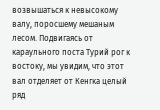возвышаться к невысокому валу, поросшему мешаным лесом. Подвигаясь от караульного поста Турий рог к востоку, мы увидим, что этот вал отделяет от Кенгка целый ряд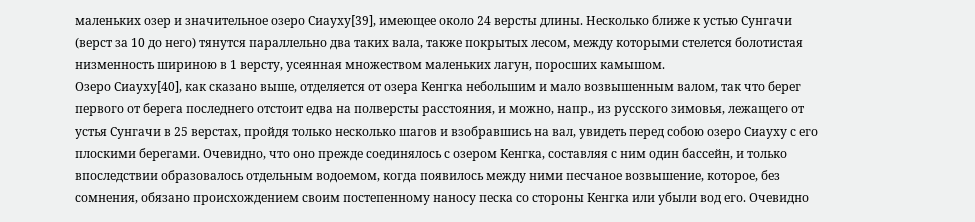маленьких озер и значительное озеро Сиауху[39], имеющее около 24 версты длины. Несколько ближе к устью Сунгачи (верст за 10 до него) тянутся параллельно два таких вала, также покрытых лесом, между которыми стелется болотистая низменность шириною в 1 версту, усеянная множеством маленьких лагун, поросших камышом.
Озеро Сиауху[40], как сказано выше, отделяется от озера Кенгка небольшим и мало возвышенным валом, так что берег первого от берега последнего отстоит едва на полверсты расстояния, и можно, напр., из русского зимовья, лежащего от устья Сунгачи в 25 верстах, пройдя только несколько шагов и взобравшись на вал, увидеть перед собою озеро Сиауху с его плоскими берегами. Очевидно, что оно прежде соединялось с озером Кенгка, составляя с ним один бассейн, и только впоследствии образовалось отдельным водоемом, когда появилось между ними песчаное возвышение, которое, без сомнения, обязано происхождением своим постепенному наносу песка со стороны Кенгка или убыли вод его. Очевидно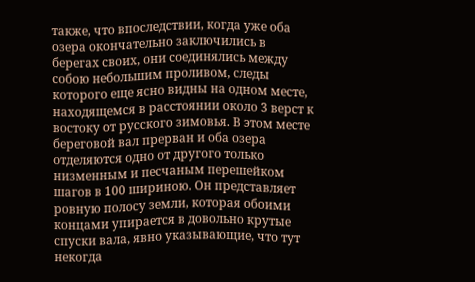также, что впоследствии, когда уже оба озера окончательно заключились в берегах своих, они соединялись между собою небольшим проливом, следы которого еще ясно видны на одном месте, находящемся в расстоянии около 3 верст к востоку от русского зимовья. В этом месте береговой вал прерван и оба озера отделяются одно от другого только низменным и песчаным перешейком шагов в 100 шириною. Он представляет ровную полосу земли, которая обоими концами упирается в довольно крутые спуски вала, явно указывающие, что тут некогда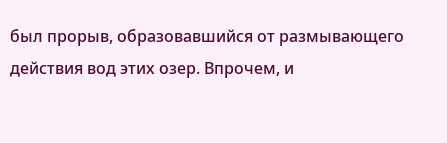был прорыв, образовавшийся от размывающего действия вод этих озер. Впрочем, и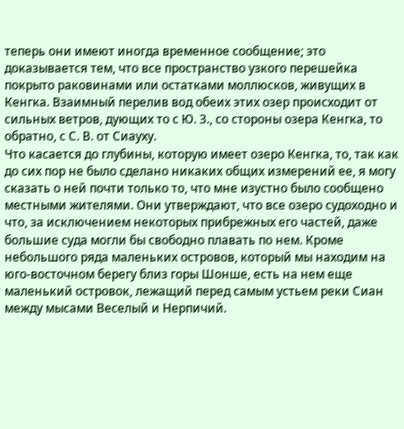теперь они имеют иногда временное сообщение; это доказывается тем, что все пространство узкого перешейка покрыто раковинами или остатками моллюсков, живущих в Кенгка. Взаимный перелив вод обеих этих озер происходит от сильных ветров, дующих то с Ю. З., со стороны озера Кенгка, то обратно, с С. В. от Сиауху.
Что касается до глубины, которую имеет озеро Кенгка, то, так как до сих пор не было сделано никаких общих измерений ее, я могу сказать о ней почти только то, что мне изустно было сообщено местными жителями. Они утверждают, что все озеро судоходно и что, за исключением некоторых прибрежных его частей, даже большие суда могли бы свободно плавать по нем. Кроме небольшого ряда маленьких островов, который мы находим на юго-восточном берегу близ горы Шонше, есть на нем еще маленький островок, лежащий перед самым устьем реки Сиан между мысами Веселый и Нерпичий.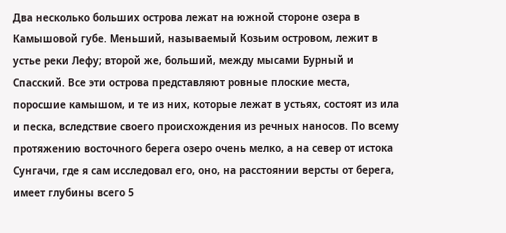Два несколько больших острова лежат на южной стороне озера в Камышовой губе. Меньший, называемый Козьим островом, лежит в устье реки Лефу; второй же, больший, между мысами Бурный и Спасский. Все эти острова представляют ровные плоские места, поросшие камышом, и те из них, которые лежат в устьях, состоят из ила и песка, вследствие своего происхождения из речных наносов. По всему протяжению восточного берега озеро очень мелко, а на север от истока Сунгачи, где я сам исследовал его, оно, на расстоянии версты от берега, имеет глубины всего 5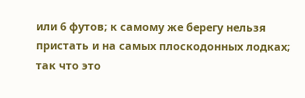или 6 футов; к самому же берегу нельзя пристать и на самых плоскодонных лодках; так что это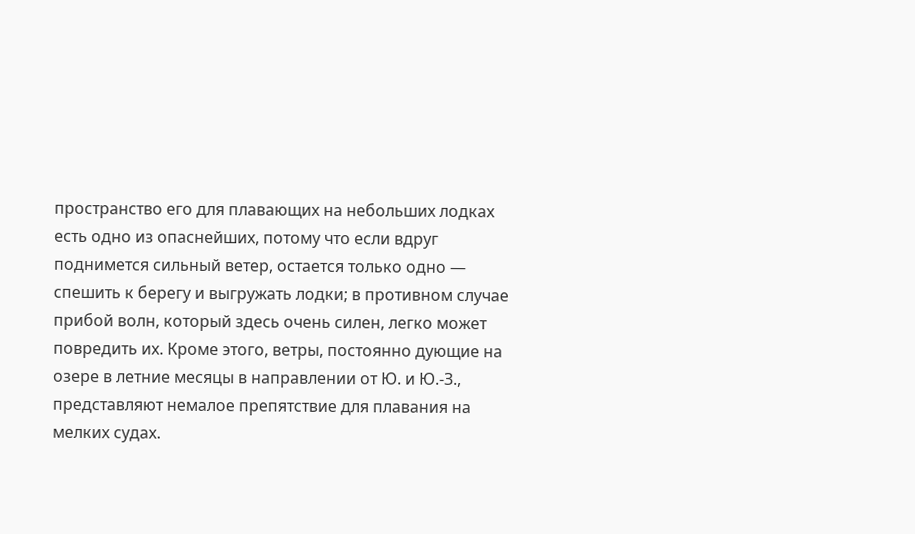пространство его для плавающих на небольших лодках есть одно из опаснейших, потому что если вдруг поднимется сильный ветер, остается только одно — спешить к берегу и выгружать лодки; в противном случае прибой волн, который здесь очень силен, легко может повредить их. Кроме этого, ветры, постоянно дующие на озере в летние месяцы в направлении от Ю. и Ю.-З., представляют немалое препятствие для плавания на мелких судах.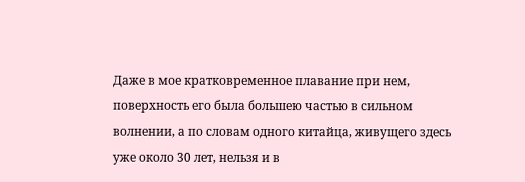Даже в мое кратковременное плавание при нем, поверхность его была большею частью в сильном волнении, а по словам одного китайца, живущего здесь уже около 30 лет, нельзя и в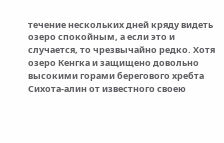течение нескольких дней кряду видеть озеро спокойным, а если это и случается, то чрезвычайно редко. Хотя озеро Кенгка и защищено довольно высокими горами берегового хребта Сихота-алин от известного своею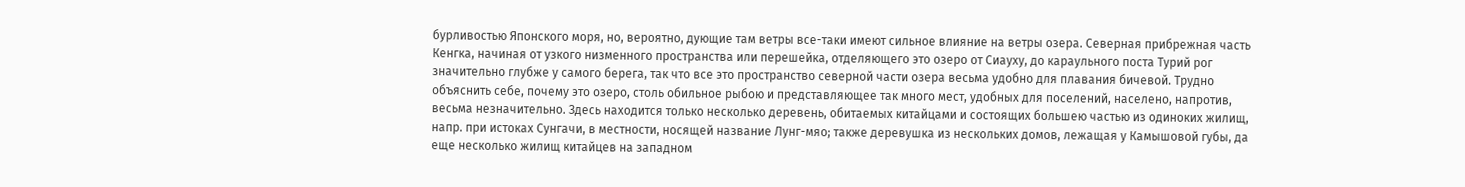бурливостью Японского моря, но, вероятно, дующие там ветры все-таки имеют сильное влияние на ветры озера. Северная прибрежная часть Кенгка, начиная от узкого низменного пространства или перешейка, отделяющего это озеро от Сиауху, до караульного поста Турий рог значительно глубже у самого берега, так что все это пространство северной части озера весьма удобно для плавания бичевой. Трудно объяснить себе, почему это озеро, столь обильное рыбою и представляющее так много мест, удобных для поселений, населено, напротив, весьма незначительно. Здесь находится только несколько деревень, обитаемых китайцами и состоящих большею частью из одиноких жилищ, напр. при истоках Сунгачи, в местности, носящей название Лунг-мяо; также деревушка из нескольких домов, лежащая у Камышовой губы, да еще несколько жилищ китайцев на западном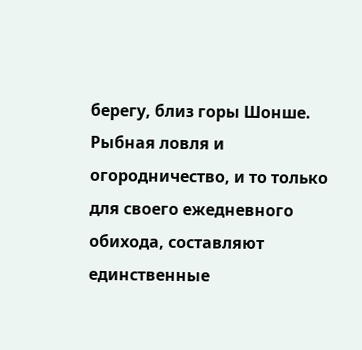берегу, близ горы Шонше. Рыбная ловля и огородничество, и то только для своего ежедневного обихода, составляют единственные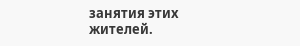занятия этих жителей.